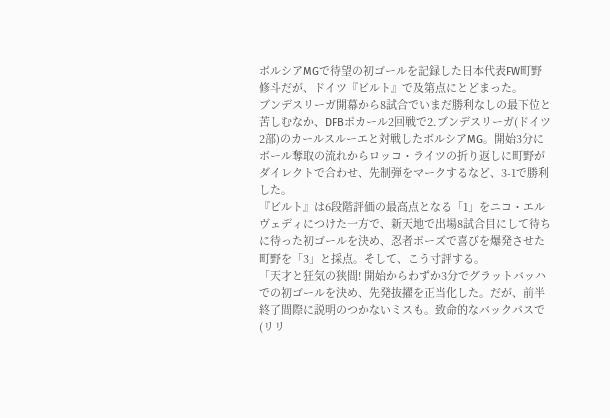ボルシアMGで待望の初ゴールを記録した日本代表FW町野修斗だが、ドイツ『ビルト』で及第点にとどまった。
ブンデスリーガ開幕から8試合でいまだ勝利なしの最下位と苦しむなか、DFBポカール2回戦で2.ブンデスリーガ(ドイツ2部)のカールスルーエと対戦したボルシアMG。開始3分にボール奪取の流れからロッコ・ライツの折り返しに町野がダイレクトで合わせ、先制弾をマークするなど、3-1で勝利した。
『ビルト』は6段階評価の最高点となる「1」をニコ・エルヴェディにつけた一方で、新天地で出場8試合目にして待ちに待った初ゴールを決め、忍者ポーズで喜びを爆発させた町野を「3」と採点。そして、こう寸評する。
「天才と狂気の狭間! 開始からわずか3分でグラットバッハでの初ゴールを決め、先発抜擢を正当化した。だが、前半終了間際に説明のつかないミスも。致命的なバックパスで(リリ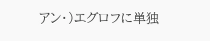アン・)エグロフに単独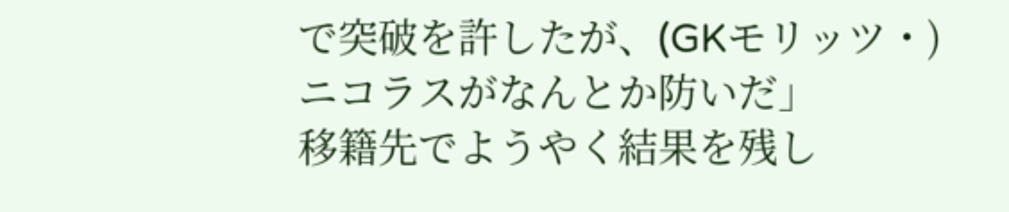で突破を許したが、(GKモリッツ・)ニコラスがなんとか防いだ」
移籍先でようやく結果を残し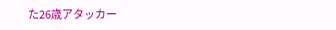た26歳アタッカー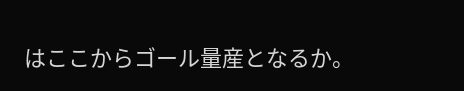はここからゴール量産となるか。